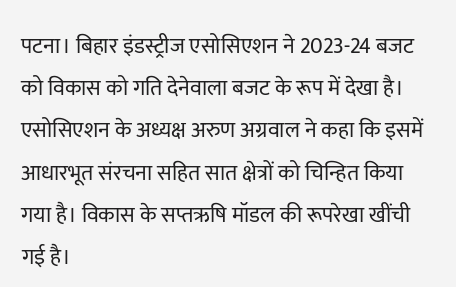पटना। बिहार इंडस्ट्रीज एसोसिएशन ने 2023-24 बजट को विकास को गति देनेवाला बजट के रूप में देखा है। एसोसिएशन के अध्यक्ष अरुण अग्रवाल ने कहा कि इसमें आधारभूत संरचना सहित सात क्षेत्रों को चिन्हित किया गया है। विकास के सप्तऋषि मॉडल की रूपरेखा खींची गई है।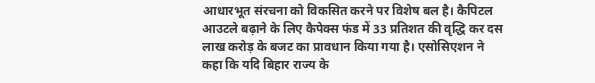आधारभूत संरचना को विकसित करने पर विशेष बल है। कैपिटल आउटले बढ़ाने के लिए कैपेक्स फंड में 33 प्रतिशत की वृद्धि कर दस लाख करोड़ के बजट का प्रावधान किया गया है। एसोसिएशन ने कहा कि यदि बिहार राज्य के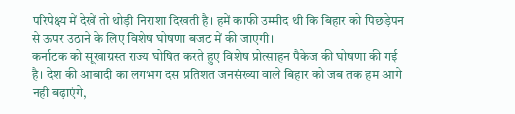परिपेक्ष्य में देखें तो थोड़ी निराशा दिखती है। हमें काफी उम्मीद थी कि बिहार को पिछड़ेपन से ऊपर उठाने के लिए विशेष घोषणा बजट में की जाएगी।
कर्नाटक को सूखाग्रस्त राज्य घोषित करते हुए विशेष प्रोत्साहन पैकेज की घोषणा की गई है। देश की आबादी का लगभग दस प्रतिशत जनसंख्या वाले बिहार को जब तक हम आगे नही बढ़ाएंगे,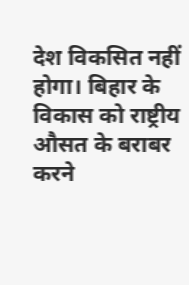देश विकसित नहीं होगा। बिहार के विकास को राष्ट्रीय औसत के बराबर करने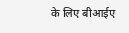के लिए बीआईए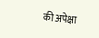की अपेक्षा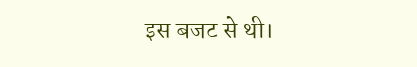इस बजट से थी।